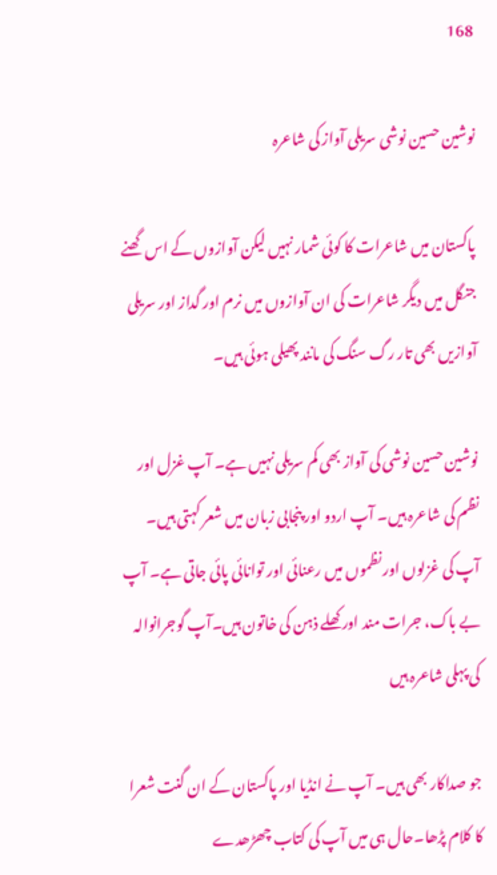168

نوشین حسین نوشی سریلی آواز کی شاعرہ

پاکستان میں شاعرات کا کوئی شمار نہیں لیکن آوازوں کے اس گھنے جنگل میں دیگر شاعرات کی ان آوازوں میں نرم اور گداز اور سریلی آوازیں بھی تار رگ سنگ کی مانند پھیلی ہوئی ہیں۔

نوشین حسین نوشی کی آواز بھی کم سریلی نہیں ہے۔ آپ غزل اور نظم کی شاعرہ ہیں۔ آپ اردو اور پنجابی زبان میں شعر کہتی ہیں۔ آپ کی غزلوں اور نظموں میں رعنائی اور توانائی پائی جاتی ہے۔ آپ بے باک، جرات مند اور کھلے ذہن کی خاتون ہیں۔آپ گوجرانوالہ کی پہلی شاعرہ ہیں

جو صداکار بھی ہیں۔ آپ نے انڈیا اور پاکستان کے ان گنت شعرا کا کلام پڑھا۔حال ہی میں آپ کی کتاب چھڑھدے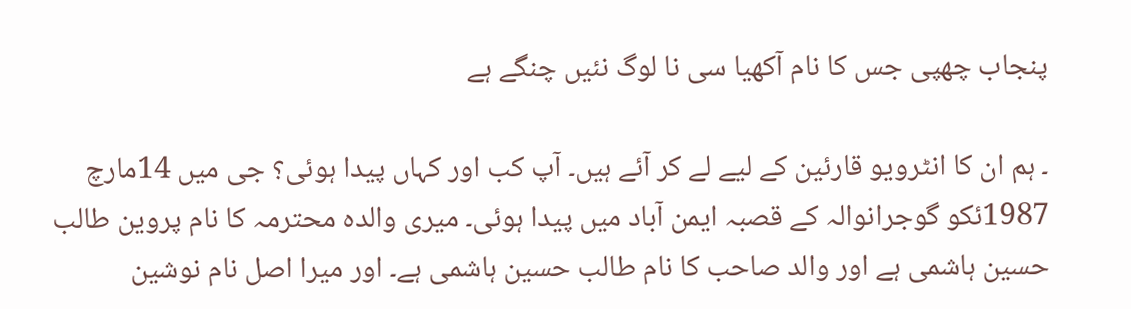پنجاب چھپی جس کا نام آکھیا سی نا لوگ نئیں چنگے ہے

۔ ہم ان کا انٹرویو قارئین کے لیے لے کر آئے ہیں۔ آپ کب اور کہاں پیدا ہوئی؟ جی میں 14مارچ 1987ئکو گوجرانوالہ کے قصبہ ایمن آباد میں پیدا ہوئی۔ میری والدہ محترمہ کا نام پروین طالب حسین ہاشمی ہے اور والد صاحب کا نام طالب حسین ہاشمی ہے۔ اور میرا اصل نام نوشین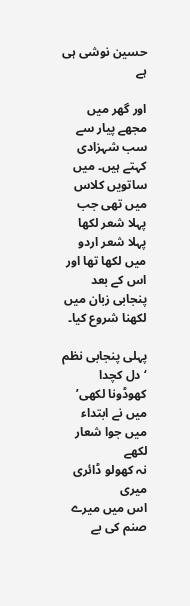حسین نوشی ہی ہے

اور گھر میں مجھے پیار سے سب شہزادی کہتے ہیں۔ میں ساتویں کلاس میں تھی جب پہلا شعر لکھا پہلا شعر اردو میں لکھا تھا اور اس کے بعد پنجابی زبان میں لکھنا شروع کیا۔

پہلی پنجابی نظم ‘دل کچدا کھوڈونا لکھی’
میں نے ابتداء میں جوا شعار لکھے
نہ کھولو ڈائری میری
اس میں میرے صنم کی بے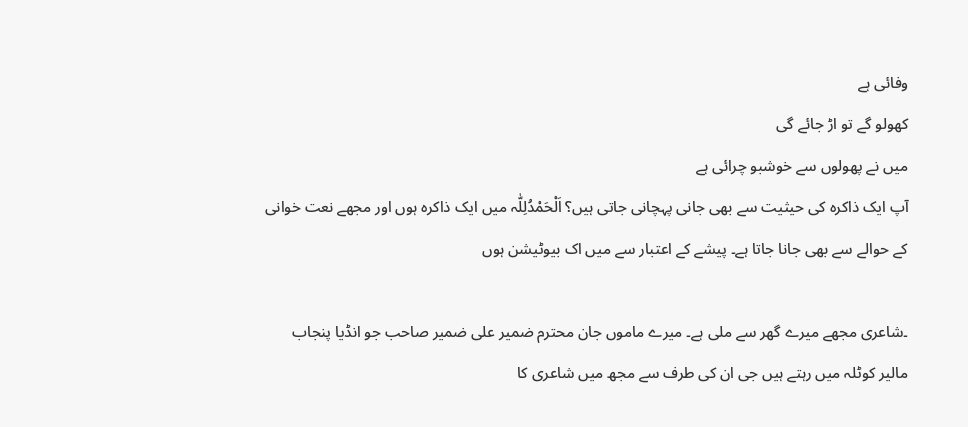وفائی ہے
کھولو گے تو اڑ جائے گی
میں نے پھولوں سے خوشبو چرائی ہے
آپ ایک ذاکرہ کی حیثیت سے بھی جانی پہچانی جاتی ہیں؟ اَلْحَمْدُلِلّٰہ میں ایک ذاکرہ ہوں اور مجھے نعت خوانی کے حوالے سے بھی جانا جاتا ہے۔ پیشے کے اعتبار سے میں اک بیوٹیشن ہوں

۔شاعری مجھے میرے گھر سے ملی ہے۔ میرے ماموں جان محترم ضمیر علی ضمیر صاحب جو انڈیا پنجاب مالیر کوٹلہ میں رہتے ہیں جی ان کی طرف سے مجھ میں شاعری کا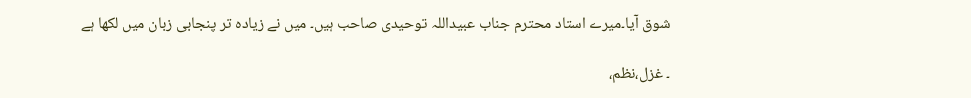شوق آیا۔میرے استاد محترم جناب عبیداللہ توحیدی صاحب ہیں۔ میں نے زیادہ تر پنجابی زبان میں لکھا ہے

۔ غزل،نظم،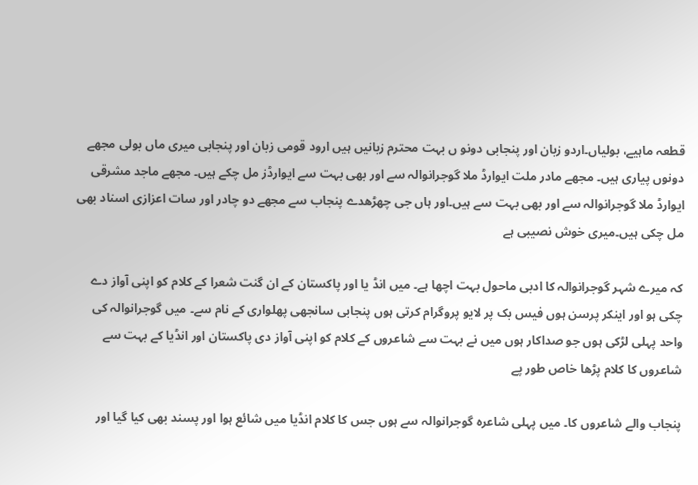قطعہ ماہیے، بولیاں۔اردو زبان اور پنجابی دونو ں بہت محترم زبانیں ہیں ارود قومی زبان اور پنجابی میری ماں بولی مجھے دونوں پیاری ہیں۔ مجھے مادر ملت ایوارڈ ملا گوجرانوالہ سے اور بھی بہت سے ایوارڈز مل چکے ہیں۔ مجھے ماجد مشرقی ایوارڈ ملا گوجرانوالہ سے اور بھی بہت سے ہیں۔اور ہاں جی چھڑھدے پنجاب سے مجھے دو چادر اور سات اعزازی اسناد بھی مل چکی ہیں۔میری خوش نصیبی ہے

کہ میرے شہر گوجرانوالہ کا ادبی ماحول بہت اچھا ہے۔ میں انڈ یا اور پاکستان کے ان گنت شعرا کے کلام کو اپنی آواز دے چکی ہو اور اینکر پرسن ہوں فیس بک پر لایو پروگرام کرتی ہوں پنجابی سانجھی پھلواری کے نام سے۔ میں گوجرانوالہ کی واحد پہلی لڑکی ہوں جو صداکار ہوں میں نے بہت سے شاعروں کے کلام کو اپنی آواز دی پاکستان اور انڈیا کے بہت سے شاعروں کا کلام پڑھا خاص طور پے

پنجاب والے شاعروں کا۔ میں پہلی شاعرہ گوجرانوالہ سے ہوں جس کا کلام انڈیا میں شائع ہوا اور پسند بھی کیا گیا اور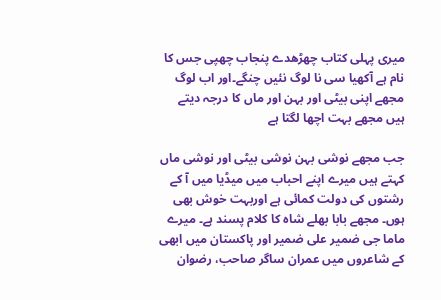میری پہلی کتاب چھڑھدے پنجاب چھپی جس کا نام ہے آکھیا سی نا لوگ نئیں چنگے۔اور اب لوگ مجھے اپنی بیٹی اور بہن اور ماں کا درجہ دیتے ہیں مجھے بہت اچھا لگتا ہے

جب مجھے نوشی بہن نوشی بیٹی اور نوشی ماں کہتے ہیں میرے اپنے احباب میں میڈیا میں آ کے رشتوں کی دولت کمائی ہے اوربہت خوش بھی ہوں۔ مجھے بابا بھلے شاہ کا کلام پسند ہے۔ میرے ماما جی ضمیر علی ضمیر اور پاکستان میں ابھی کے شاعروں میں عمران ساگر صاحب، رضوان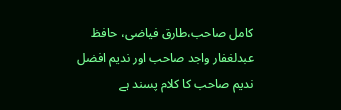کامل صاحب،طارق فیاضی، حافظ عبدلغفار واجد صاحب اور ندیم افضل ندیم صاحب کا کلام پسند ہے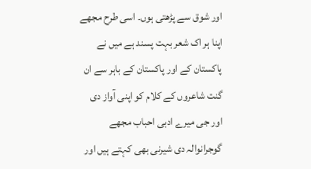اور شوق سے پڑھتی ہوں۔ اسی طرح مجھے اپنا ہر اک شعر بہت پسند ہے میں نے پاکستان کے اور پاکستان کے باہر سے ان گنت شاعروں کے کلام کو اپنی آواز دی اور جی میرے ادبی احباب مجھے گوجرانوالہ دی شیرنی بھی کہتے ہیں اور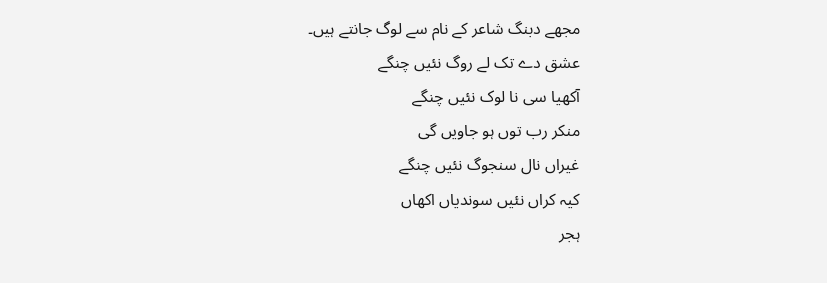مجھے دبنگ شاعر کے نام سے لوگ جانتے ہیں۔
عشق دے تک لے روگ نئیں چنگے
آکھیا سی نا لوک نئیں چنگے
منکر رب توں ہو جاویں گی
غیراں نال سنجوگ نئیں چنگے
کیہ کراں نئیں سوندیاں اکھاں
ہجر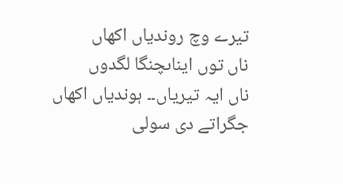تیرے وچ روندیاں اکھاں
ناں توں ایناںچنگا لگدوں
ناں ایہ تیریاں۔۔ ہوندیاں اکھاں
جگراتے دی سولی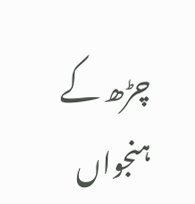چڑھ کے
ہنجواں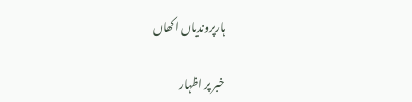ہارپروندیاں اکھاں

خبر پر اظہار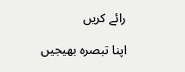رائے کریں

اپنا تبصرہ بھیجیں